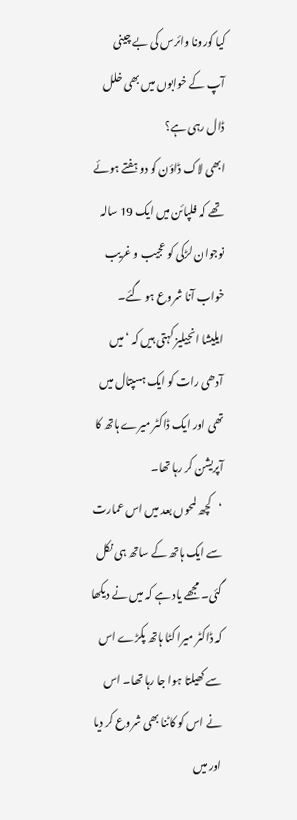کیا کورونا وائرس کی بے چینی آپ کے خوابوں میں بھی خلل ڈال رہی ہے؟
ابھی لاک ڈاؤن کو دو ہفتے ہوئے تھے کہ فلپائن میں ایک 19 سالہ نوجوان لڑکی کو عجیب و غریب خواب آنا شروع ہو گئے۔
ایلیشا انجیلیز کہتی ہیں کہ ‘میں آدھی رات کو ایک ہسپتال میں تھی اور ایک ڈاکٹر میرے ہاتھ کا آپریشن کر رہا تھا۔
‘کچھ لمحوں بعد میں اس عمارت سے ایک ہاتھ کے ساتھ ہی نکل گئی۔ مجھے یاد ہے کہ میں نے دیکھا کہ ڈاکٹر میرا کٹا ہاتھ پکڑے اس سے کھیلتا ہوا جا رہا تھا۔ اس نے اس کو کاٹنا بھی شروع کر دیا اور میں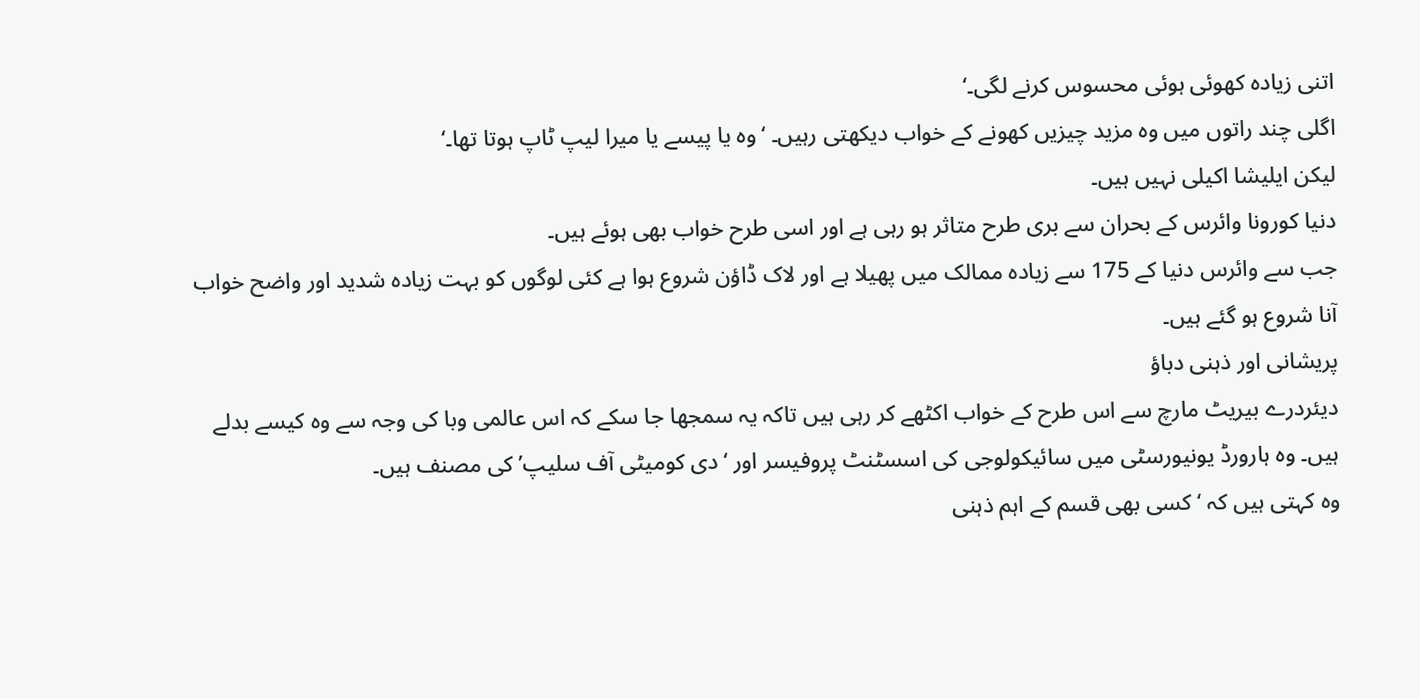اتنی زیادہ کھوئی ہوئی محسوس کرنے لگی۔‘
اگلی چند راتوں میں وہ مزید چیزیں کھونے کے خواب دیکھتی رہیں۔ ‘وہ یا پیسے یا میرا لیپ ٹاپ ہوتا تھا۔‘
لیکن ایلیشا اکیلی نہیں ہیں۔
دنیا کورونا وائرس کے بحران سے بری طرح متاثر ہو رہی ہے اور اسی طرح خواب بھی ہوئے ہیں۔
جب سے وائرس دنیا کے 175 سے زیادہ ممالک میں پھیلا ہے اور لاک ڈاؤن شروع ہوا ہے کئی لوگوں کو بہت زیادہ شدید اور واضح خواب آنا شروع ہو گئے ہیں۔
پریشانی اور ذہنی دباؤ
دیئردرے بیریٹ مارچ سے اس طرح کے خواب اکٹھے کر رہی ہیں تاکہ یہ سمجھا جا سکے کہ اس عالمی وبا کی وجہ سے وہ کیسے بدلے ہیں۔ وہ ہارورڈ یونیورسٹی میں سائیکولوجی کی اسسٹنٹ پروفیسر اور ‘دی کومیٹی آف سلیپ’ کی مصنف ہیں۔
وہ کہتی ہیں کہ ‘کسی بھی قسم کے اہم ذہنی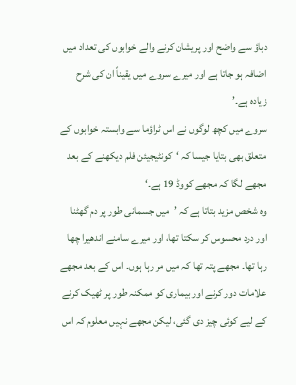دباؤ سے واضح اور پریشان کرنے والے خوابوں کی تعداد میں اضافہ ہو جاتا ہے اور میرے سروے میں یقیناً ان کی شرح زیادہ ہے۔’
سروے میں کچھ لوگوں نے اس ٹراؤما سے وابستہ خوابوں کے متعلق بھی بتایا جیسا کہ ‘کونٹیجیئن فلم دیکھنے کے بعد مجھے لگا کہ مجھے کووڈ 19 ہے۔‘
وہ شخص مزید بتاتا ہے کہ ’میں جسمانی طور پر دم گھٹنا اور درد محسوس کر سکتا تھا، اور میرے سامنے اندھیرا چھا رہا تھا۔ مجھے پتہ تھا کہ میں مر رہا ہوں۔ اس کے بعد مجھے علامات دور کرنے اور بیماری کو ممکنہ طور پر ٹھیک کرنے کے لیے کوئی چیز دی گئی، لیکن مجھے نہیں معلوم کہ اس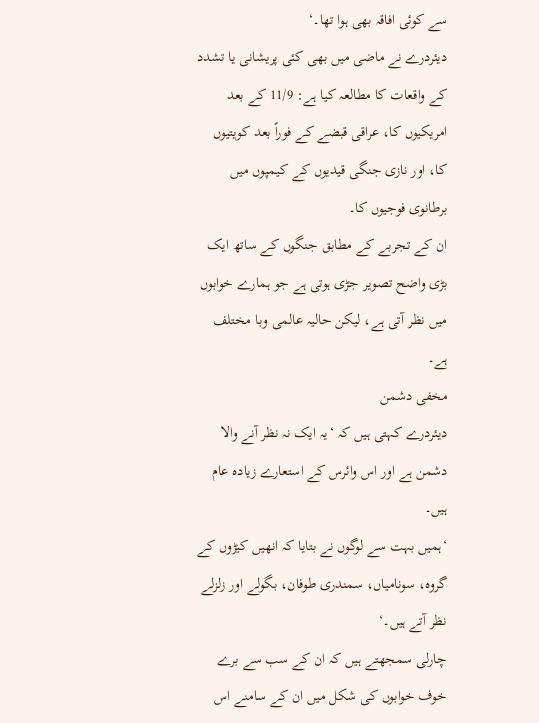سے کوئی افاقہ بھی ہوا تھا۔‘
دیئردرے نے ماضی میں بھی کئی پریشانی یا تشدد کے واقعات کا مطالعہ کیا ہے: 11/9 کے بعد امریکیوں کا، عراقی قبضے کے فوراً بعد کویتیوں کا، اور نازی جنگی قیدیوں کے کیمپوں میں برطانوی فوجیوں کا۔
ان کے تجربے کے مطابق جنگوں کے ساتھ ایک بڑی واضح تصویر جڑی ہوتی ہے جو ہمارے خوابوں میں نظر آتی ہے، لیکن حالیہ عالمی وبا مختلف ہے۔
مخفی دشمن
دیئردرے کہتی ہیں کہ ‘یہ ایک نہ نظر آنے والا دشمن ہے اور اس وائرس کے استعارے زیادہ عام ہیں۔
‘ہمیں بہت سے لوگوں نے بتایا کہ انھیں کیڑوں کے گروہ، سونامیاں، سمندری طوفان، بگولے اور زلزلے نظر آتے ہیں۔‘
چارلی سمجھتے ہیں کہ ان کے سب سے برے خوف خوابوں کی شکل میں ان کے سامنے اس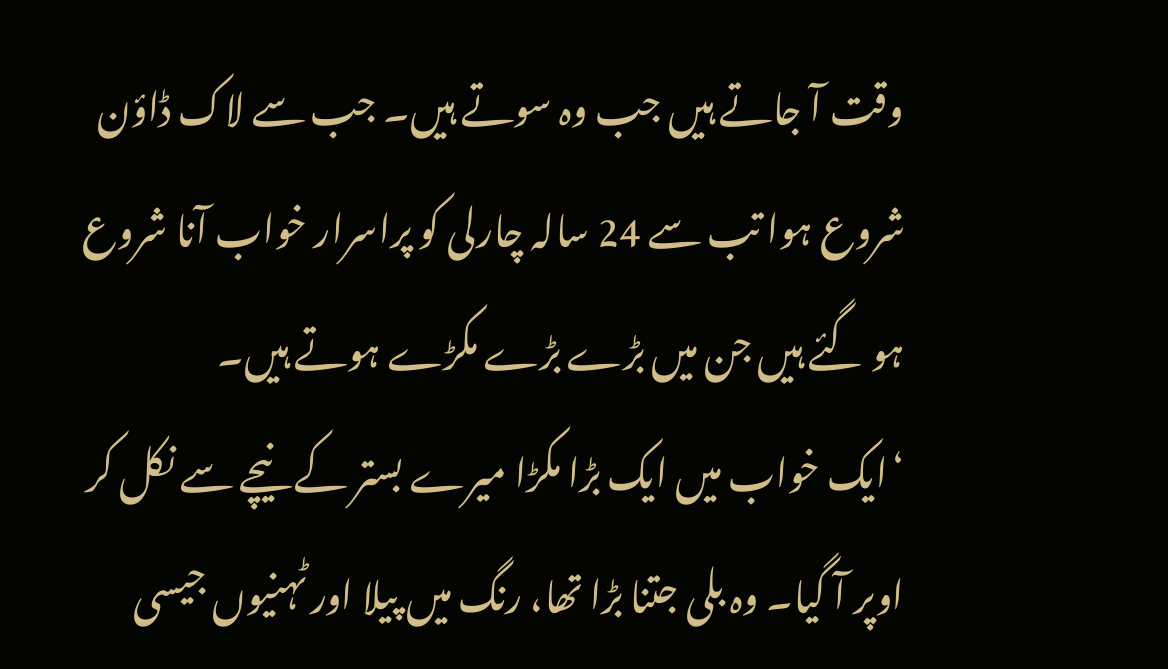وقت آ جاتے ہیں جب وہ سوتے ہیں۔ جب سے لاک ڈاؤن شروع ہوا تب سے 24 سالہ چارلی کو پراسرار خواب آنا شروع ہو گئے ہیں جن میں بڑے بڑے مکڑے ہوتے ہیں۔
‘ایک خواب میں ایک بڑا مکڑا میرے بستر کے نیچے سے نکل کر اوپر آ گیا۔ وہ بلی جتنا بڑا تھا، رنگ میں پیلا اور ٹہنیوں جیسی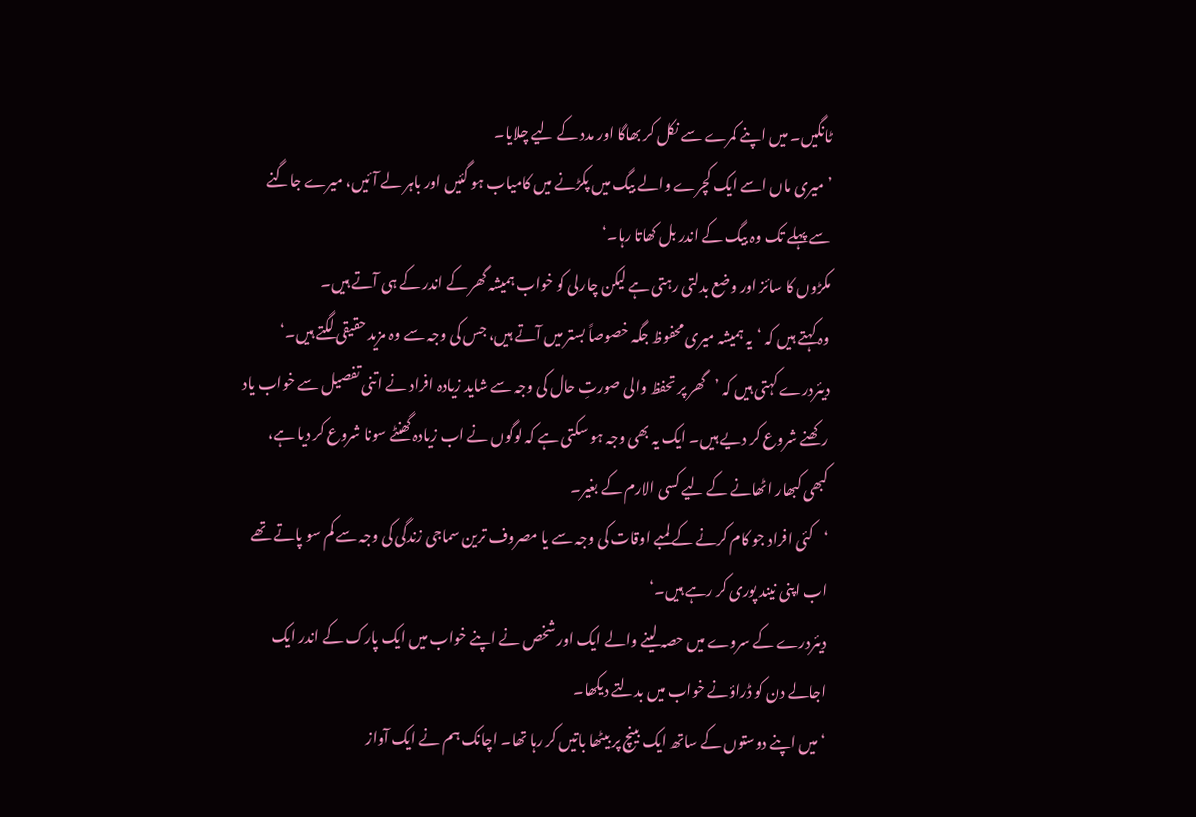ٹانگیں۔ میں اپنے کمرے سے نکل کر بھاگا اور مدد کے لیے چلایا۔
’میری ماں اسے ایک کچرے والے بیگ میں پکڑنے میں کامیاب ہو گئیں اور باہر لے آئیں، میرے جاگنے سے پہلے تک وہ بیگ کے اندر بل کھاتا رہا۔‘
مکڑوں کا سائز اور وضع بدلتی رہتی ہے لیکن چارلی کو خواب ہمیشہ گھر کے اندر کے ہی آتے ہیں۔
وہ کہتے ہیں کہ ‘یہ ہمیشہ میری محفوظ جگہ خصوصاً بستر میں آتے ہیں، جس کی وجہ سے وہ مزید حقیقی لگتے ہیں۔‘
دیئردرے کہتی ہیں کہ ’گھر پر تحفظ والی صورتِ حال کی وجہ سے شاید زیادہ افراد نے اتنی تفصیل سے خواب یاد رکھنے شروع کر دیے ہیں۔ ایک یہ بھی وجہ ہو سکتی ہے کہ لوگوں نے اب زیادہ گھنٹے سونا شروع کر دیا ہے، کبھی کبھار اٹھانے کے لیے کسی الارم کے بغیر۔
‘کئی افراد جو کام کرنے کے لمبے اوقات کی وجہ سے یا مصروف ترین سماجی زندگی کی وجہ سے کم سو پاتے تھے اب اپنی نیند پوری کر رہے ہیں۔‘
دیئردرے کے سروے میں حصہ لینے والے ایک اور شخص نے اپنے خواب میں ایک پارک کے اندر ایک اجالے دن کو ڈراؤنے خواب میں بدلتے دیکھا۔
‘میں اپنے دوستوں کے ساتھ ایک بینچ پر بیٹھا باتیں کر رہا تھا۔ اچانک ہم نے ایک آواز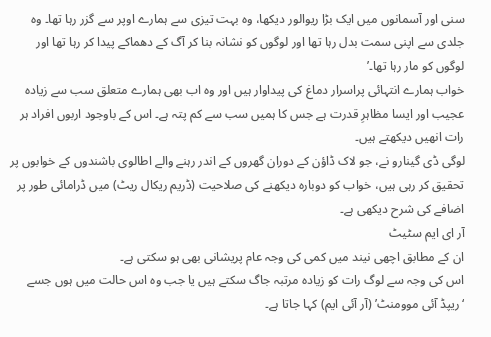سنی اور آسمانوں میں ایک بڑا ریوالور دیکھا، وہ بہت تیزی سے ہمارے اوپر سے گزر رہا تھا۔ وہ جلدی سے اپنی سمت بدل رہا تھا اور لوگوں کو نشانہ بنا کر آگ کے دھماکے پیدا کر رہا تھا اور لوگوں کو مار رہا تھا۔’
خواب ہمارے انتہائی پراسرار دماغ کی پیداوار ہیں اور وہ اب بھی ہمارے متعلق سب سے زیادہ عجیب اور ایسا مظاہرِ قدرت ہے جس کا ہمیں سب سے کم پتہ ہے۔ اس کے باوجود اربوں افراد ہر رات انھیں دیکھتے ہیں۔
لوگی ڈی گینارو نے، جو لاک ڈاؤن کے دوران گھروں کے اندر رہنے والے اطالوی باشندوں کے خوابوں پر تحقیق کر رہی ہیں، خواب کو دوبارہ دیکھنے کی صلاحیت (ڈریم ریکال ریٹ) میں ڈرامائی طور پر اضافے کی شرح دیکھی ہے۔
آر ای ایم سٹیٹ
ان کے مطابق اچھی نیند میں کمی کی وجہ عام پریشانی بھی ہو سکتی ہے۔
اس کی وجہ سے لوگ رات کو زیادہ مرتبہ جاگ سکتے ہیں یا جب وہ اس حالت میں ہوں جسے ‘ریپڈ آئی موومنٹ’ (آر آئی ایم) کہا جاتا ہے۔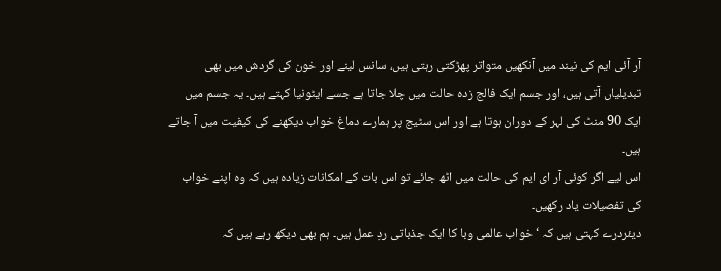آر آئی ایم کی نیند میں آنکھیں متواتر پھڑکتی رہتی ہیں، سانس لینے اور خون کی گردش میں بھی تبدیلیاں آتی ہیں، اور جسم ایک فالج زدہ حالت میں چلا جاتا ہے جسے ایٹونیا کہتے ہیں۔ یہ جسم میں ایک 90 منٹ کی لہر کے دوران ہوتا ہے اور اس سٹیج پر ہمارے دماغ خواب دیکھنے کی کیفیت میں آ جاتے ہیں۔
اس لیے اگر کوئی آر ای ایم کی حالت میں اٹھ جائے تو اس بات کے امکانات زیادہ ہیں کہ وہ اپنے خواب کی تفصیلات یاد رکھیں۔
دیئردرے کہتی ہیں کہ ‘خواب عالمی وبا کا ایک جذباتی ردِ عمل ہیں۔ ہم بھی دیکھ رہے ہیں کہ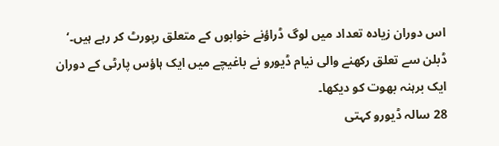اس دوران زیادہ تعداد میں لوگ ڈراؤنے خوابوں کے متعلق رپورٹ کر رہے ہیں۔‘
ڈبلن سے تعلق رکھنے والی نیام ڈیورو نے باغیچے میں ایک ہاؤس پارٹی کے دوران ایک برہنہ بھوت کو دیکھا۔
28 سالہ ڈیورو کہتی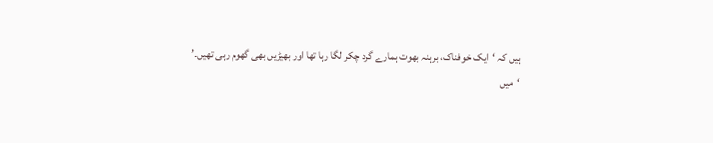ہیں کہ ‘ایک خوفناک، برہنہ بھوت ہمارے گرد چکر لگا رہا تھا اور بھیڑیں بھی گھوم رہی تھیں۔’
‘میں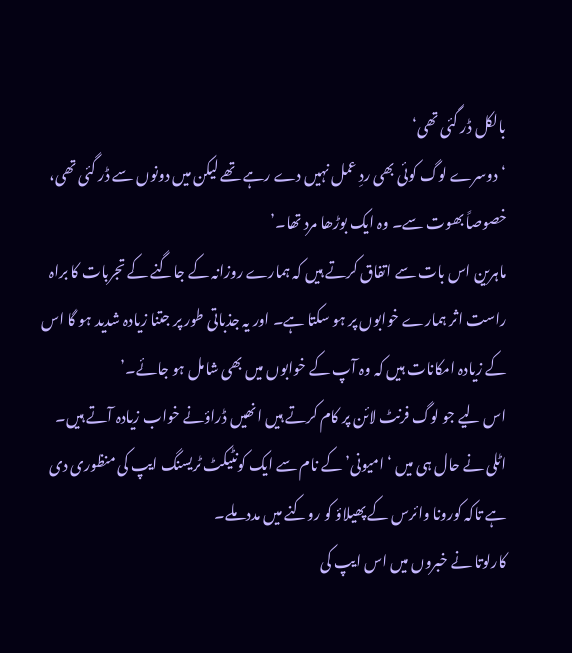بالکل ڈر گئی تھی‘
‘دوسرے لوگ کوئی بھی ردِ عمل نہیں دے رہے تھے لیکن میں دونوں سے ڈر گئی تھی، خصوصاً بھوت سے۔ وہ ایک بوڑھا مرد تھا۔’
ماہرین اس بات سے اتفاق کرتے ہیں کہ ہمارے روزانہ کے جاگنے کے تجربات کا براہ راست اثر ہمارے خوابوں پر ہو سکتا ہے۔ اور یہ جذباتی طور پر جتنا زیادہ شدید ہو گا اس کے زیادہ امکانات ہیں کہ وہ آپ کے خوابوں میں بھی شامل ہو جائے۔’
اس لیے جو لوگ فرنٹ لائن پر کام کرتے ہیں انھیں ڈراؤنے خواب زیادہ آتے ہیں۔
اٹلی نے حال ہی میں ‘امیونی’ کے نام سے ایک کونٹیکٹ ٹریسنگ ایپ کی منظوری دی ہے تاکہ کورونا وائرس کے پھیلاؤ کو روکنے میں مدد ملے۔
کارلوتا نے خبروں میں اس ایپ کی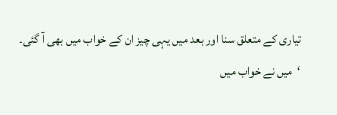تیاری کے متعلق سنا اور بعد میں یہی چیز ان کے خواب میں بھی آ گئی۔
‘میں نے خواب میں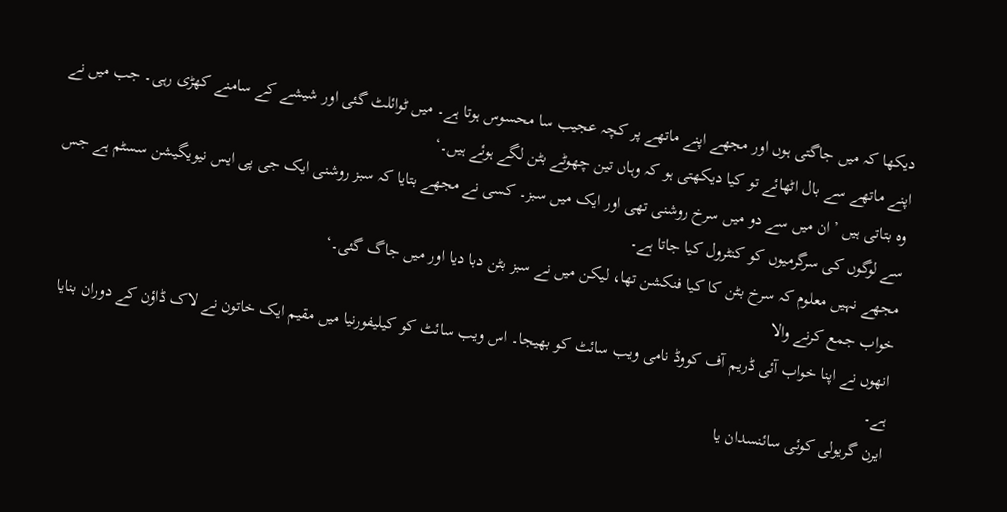دیکھا کہ میں جاگتی ہوں اور مجھے اپنے ماتھے پر کچہ عجیب سا محسوس ہوتا ہے۔ میں ٹوائلٹ گئی اور شیشے کے سامنے کھڑی رہی۔ جب میں نے اپنے ماتھے سے بال اٹھائے تو کیا دیکھتی ہو کہ وہاں تین چھوٹے بٹن لگے ہوئے ہیں۔‘
وہ بتاتی ہیں ’ان میں سے دو میں سرخ روشنی تھی اور ایک میں سبز۔ کسی نے مجھے بتایا کہ سبز روشنی ایک جی پی ایس نیویگیشن سسٹم ہے جس سے لوگوں کی سرگرمیوں کو کنٹرول کیا جاتا ہے۔
مجھے نہیں معلوم کہ سرخ بٹن کا کیا فنکشن تھا، لیکن میں نے سبز بٹن دبا دیا اور میں جاگ گئی۔‘
خواب جمع کرنے والا
انھوں نے اپنا خواب آئی ڈریم آف کووڈ نامی ویب سائٹ کو بھیجا۔ اس ویب سائٹ کو کیلیفورنیا میں مقیم ایک خاتون نے لاک ڈاؤن کے دوران بنایا ہے۔
ایرن گریولی کوئی سائنسدان یا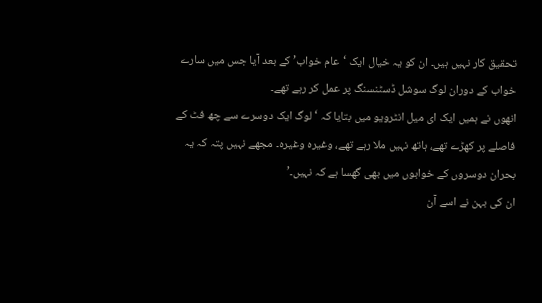تحقیق کار نہیں ہیں۔ ان کو یہ خیال ایک ‘عام خواب’ کے بعد آیا جس میں سارے خواب کے دوران لوگ سوشل ڈسٹنسنگ پر عمل کر رہے تھے۔
انھوں نے ہمیں ایک ای میل انٹرویو میں بتایا کہ ‘لوگ ایک دوسرے سے چھ فٹ کے فاصلے پر کھڑے تھے، ہاتھ نہیں ملا رہے تھے، وغیرہ وغیرہ۔ مجھے نہیں پتہ کہ یہ بحران دوسروں کے خوابوں میں بھی گھسا ہے کہ نہیں۔’
ان کی بہن نے اسے آن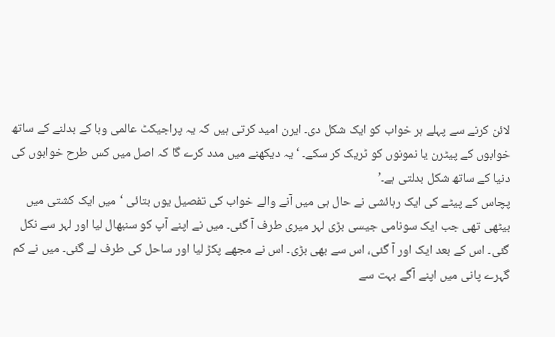لائن کرنے سے پہلے ہر خواب کو ایک شکل دی۔ ایرن امید کرتی ہیں کہ یہ پراجیکٹ عالمی وبا کے بدلنے کے ساتھ خوابوں کے پیٹرن یا نمونوں کو ٹریک کر سکے۔ ‘یہ دیکھنے میں مدد کرے گا کہ اصل میں کس طرح خوابوں کی دنیا کے ساتھ شکل بدلتی ہے۔’
پچاس کے پیٹے کی ایک رہائشی نے حال ہی میں آنے والے خواب کی تفصیل یوں بتائی ‘میں ایک کشتی میں بیٹھی تھی جب ایک سونامی جیسی بڑی لہر میری طرف آ گئی۔ میں نے اپنے آپ کو سنبھال لیا اور لہر سے نکل گئی۔ اس کے بعد ایک اور آ گئی، اس سے بھی بڑی۔ اس نے مجھے پکڑ لیا اور ساحل کی طرف لے گئی۔ میں نے کم گہرے پانی میں اپنے آگے بہت سے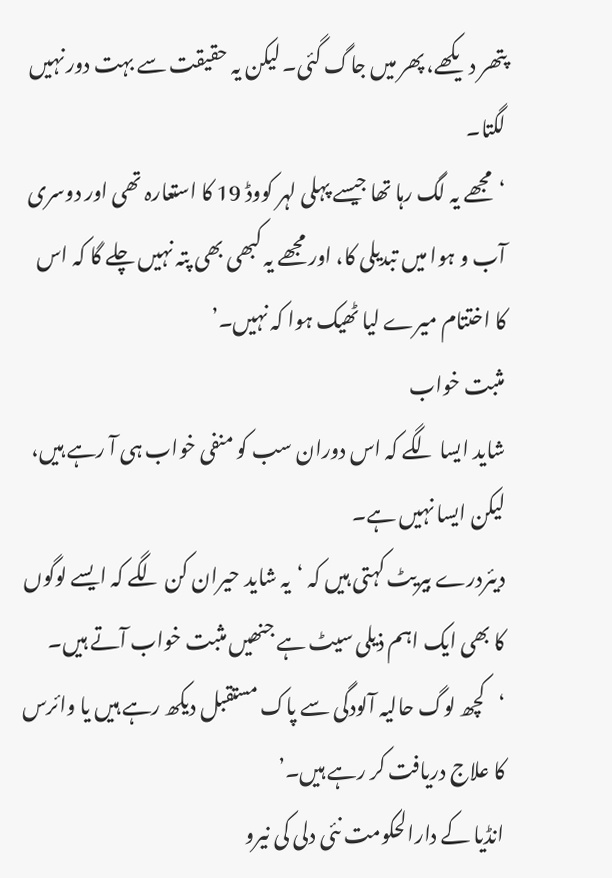پتھر دیکھے، پھر میں جاگ گئی۔ لیکن یہ حقیقت سے بہت دور نہیں لگتا۔
‘مجھے یہ لگ رہا تھا جیسے پہلی لہر کووڈ 19 کا استعارہ تھی اور دوسری آب و ہوا میں تبدیلی کا، اور مجھے یہ کبھی بھی پتہ نہیں چلے گا کہ اس کا اختتام میرے لیا ٹھیک ہوا کہ نہیں۔’
مثبت خواب
شاید ایسا لگے کہ اس دوران سب کو منفی خواب ہی آ رہے ہیں، لیکن ایسا نہیں ہے۔
دیئردرے بیریٹ کہتی ہیں کہ ‘یہ شاید حیران کن لگے کہ ایسے لوگوں کا بھی ایک اہم ذیلی سیٹ ہے جنھیں مثبت خواب آتے ہیں۔
‘کچھ لوگ حالیہ آلودگی سے پاک مستقبل دیکھ رہے ہیں یا وائرس کا علاج دریافت کر رہے ہیں۔’
انڈیا کے دارالحکومت نئی دلی کی نیرو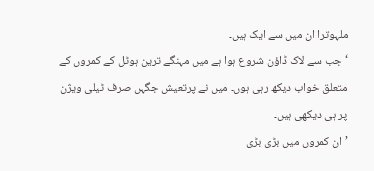ملہوترا ان میں سے ایک ہیں۔
‘جب سے لاک ڈاؤن شروع ہوا ہے میں مہنگے ترین ہوٹل کے کمروں کے متعلق خواب دیکھ رہی ہوں۔ میں نے پرتعیش جگہں صرف ٹیلی ویژن پر ہی دیکھی ہیں۔
’ان کمروں میں بڑی بڑی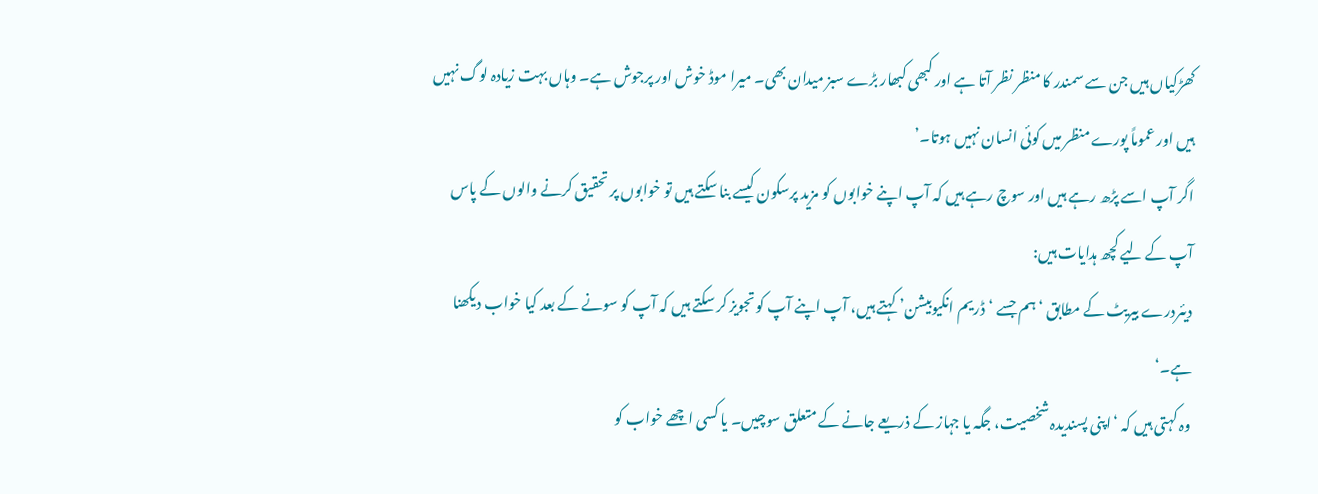کھڑکیاں ہیں جن سے سمندر کا منظر نظر آتا ہے اور کبھی کبھار بڑے سبز میدان بھی۔ میرا موڈ خوش اور پرجوش ہے۔ وہاں بہت زیادہ لوگ نہیں ہیں اور عموماً پورے منظر میں کوئی انسان نہیں ہوتا۔’
اگر آپ اسے پڑھ رہے ہیں اور سوچ رہے ہیں کہ آپ اپنے خوابوں کو مزید پرسکون کیسے بنا سکتے ہیں تو خوابوں پر تحقیق کرنے والوں کے پاس آپ کے لیے کچھ ہدایات ہیں:
دیئردرے بیریٹ کے مطابق ‘ہم جسے ‘ڈریم انکیوبیشن’ کہتے ہیں، آپ اپنے آپ کو تجویز کر سکتے ہیں کہ آپ کو سونے کے بعد کیا خواب دیکھنا ہے۔‘
وہ کہتی ہیں کہ ‘اپنی پسندیدہ شخصیت، جگہ یا جہاز کے ذریعے جانے کے متعلق سوچیں۔ یا کسی اچھے خواب کو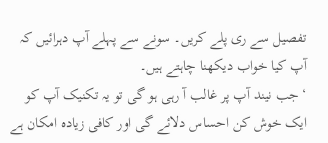تفصیل سے ری پلے کریں۔ سونے سے پہلے آپ دہرائیں کہ آپ کیا خواب دیکھنا چاہتے ہیں۔
‘جب نیند آپ پر غالب آ رہی ہو گی تو یہ تکنیک آپ کو ایک خوش کن احساس دلائے گی اور کافی زیادہ امکان ہے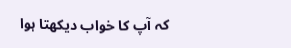کہ آپ کا خواب دیکھتا ہوا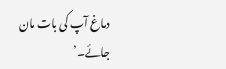دماغ آپ کی بات مان جائے۔’